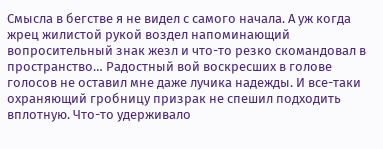Смысла в бегстве я не видел с самого начала. А уж когда жрец жилистой рукой воздел напоминающий вопросительный знак жезл и что-то резко скомандовал в пространство… Радостный вой воскресших в голове голосов не оставил мне даже лучика надежды. И все-таки охраняющий гробницу призрак не спешил подходить вплотную. Что-то удерживало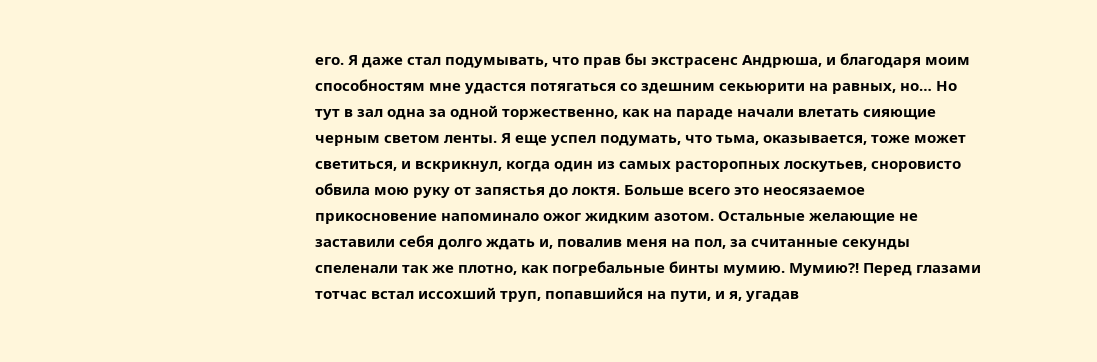его. Я даже стал подумывать, что прав бы экстрасенс Андрюша, и благодаря моим способностям мне удастся потягаться со здешним секьюрити на равных, но… Но тут в зал одна за одной торжественно, как на параде начали влетать сияющие черным светом ленты. Я еще успел подумать, что тьма, оказывается, тоже может светиться, и вскрикнул, когда один из самых расторопных лоскутьев, сноровисто обвила мою руку от запястья до локтя. Больше всего это неосязаемое прикосновение напоминало ожог жидким азотом. Остальные желающие не заставили себя долго ждать и, повалив меня на пол, за считанные секунды спеленали так же плотно, как погребальные бинты мумию. Мумию?! Перед глазами тотчас встал иссохший труп, попавшийся на пути, и я, угадав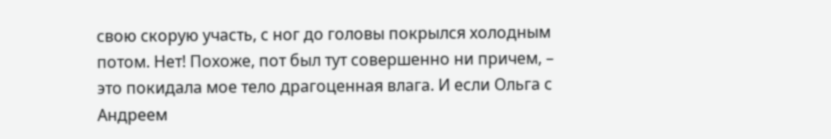свою скорую участь, с ног до головы покрылся холодным потом. Нет! Похоже, пот был тут совершенно ни причем, – это покидала мое тело драгоценная влага. И если Ольга с Андреем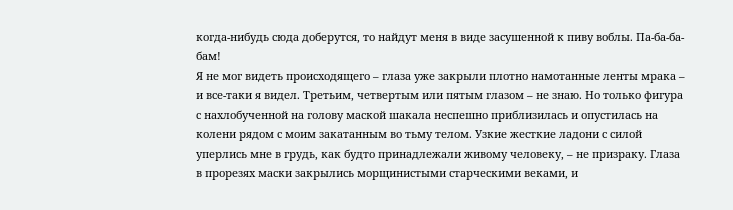когда-нибудь сюда доберутся, то найдут меня в виде засушенной к пиву воблы. Па-ба-ба-бам!
Я не мог видеть происходящего – глаза уже закрыли плотно намотанные ленты мрака – и все-таки я видел. Третьим, четвертым или пятым глазом – не знаю. Но только фигура с нахлобученной на голову маской шакала неспешно приблизилась и опустилась на колени рядом с моим закатанным во тьму телом. Узкие жесткие ладони с силой уперлись мне в грудь, как будто принадлежали живому человеку, – не призраку. Глаза в прорезях маски закрылись морщинистыми старческими веками, и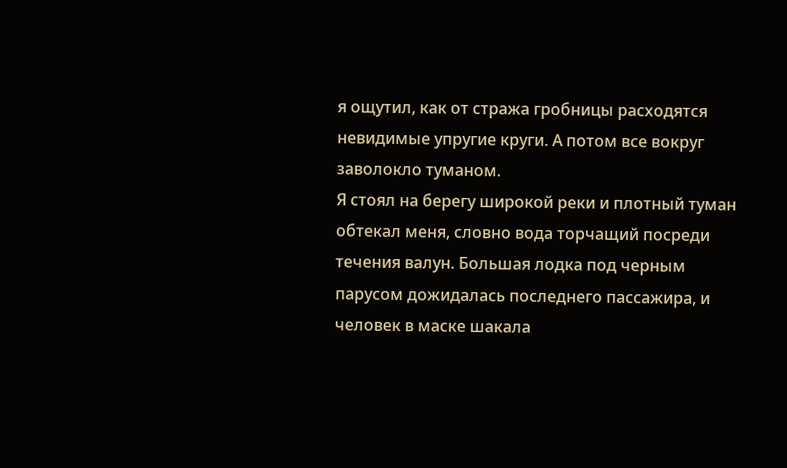я ощутил, как от стража гробницы расходятся невидимые упругие круги. А потом все вокруг заволокло туманом.
Я стоял на берегу широкой реки и плотный туман обтекал меня, словно вода торчащий посреди течения валун. Большая лодка под черным парусом дожидалась последнего пассажира, и человек в маске шакала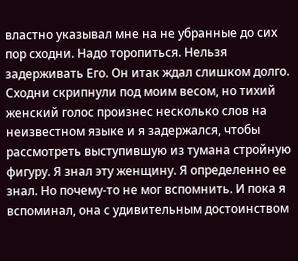властно указывал мне на не убранные до сих пор сходни. Надо торопиться. Нельзя задерживать Его. Он итак ждал слишком долго. Сходни скрипнули под моим весом, но тихий женский голос произнес несколько слов на неизвестном языке и я задержался, чтобы рассмотреть выступившую из тумана стройную фигуру. Я знал эту женщину. Я определенно ее знал. Но почему-то не мог вспомнить. И пока я вспоминал, она с удивительным достоинством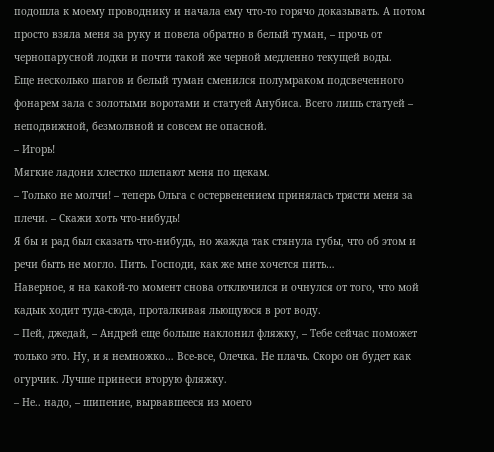подошла к моему проводнику и начала ему что-то горячо доказывать. А потом просто взяла меня за руку и повела обратно в белый туман, – прочь от чернопарусной лодки и почти такой же черной медленно текущей воды.
Еще несколько шагов и белый туман сменился полумраком подсвеченного фонарем зала с золотыми воротами и статуей Анубиса. Всего лишь статуей – неподвижной, безмолвной и совсем не опасной.
– Игорь!
Мягкие ладони хлестко шлепают меня по щекам.
– Только не молчи! – теперь Ольга с остервенением принялась трясти меня за плечи. – Скажи хоть что-нибудь!
Я бы и рад был сказать что-нибудь, но жажда так стянула губы, что об этом и речи быть не могло. Пить. Господи, как же мне хочется пить…
Наверное, я на какой-то момент снова отключился и очнулся от того, что мой кадык ходит туда-сюда, проталкивая льющуюся в рот воду.
– Пей, джедай, – Андрей еще больше наклонил фляжку, – Тебе сейчас поможет только это. Ну, и я немножко… Все-все, Олечка. Не плачь. Скоро он будет как огурчик. Лучше принеси вторую фляжку.
– Не.. надо, – шипение, вырвавшееся из моего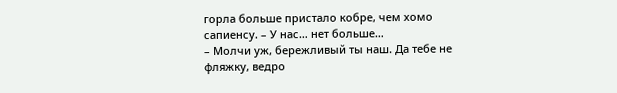горла больше пристало кобре, чем хомо сапиенсу. – У нас… нет больше…
– Молчи уж, бережливый ты наш. Да тебе не фляжку, ведро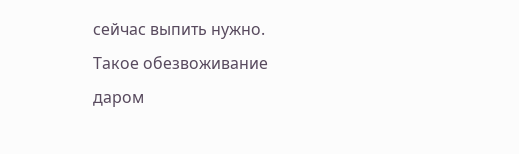сейчас выпить нужно. Такое обезвоживание даром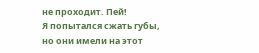не проходит. Пей!
Я попытался сжать губы, но они имели на этот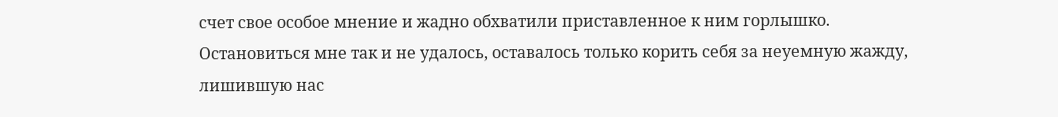счет свое особое мнение и жадно обхватили приставленное к ним горлышко. Остановиться мне так и не удалось, оставалось только корить себя за неуемную жажду, лишившую нас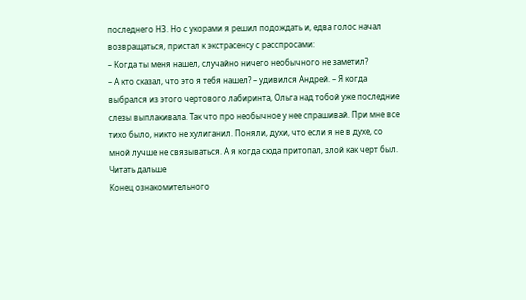последнего НЗ. Но с укорами я решил подождать и, едва голос начал возвращаться, пристал к экстрасенсу с расспросами:
– Когда ты меня нашел, случайно ничего необычного не заметил?
– А кто сказал, что это я тебя нашел? – удивился Андрей. – Я когда выбрался из этого чертового лабиринта, Ольга над тобой уже последние слезы выплакивала. Так что про необычное у нее спрашивай. При мне все тихо было, никто не хулиганил. Поняли, духи, что если я не в духе, со мной лучше не связываться. А я когда сюда притопал, злой как черт был.
Читать дальше
Конец ознакомительного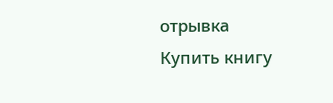отрывка
Купить книгу